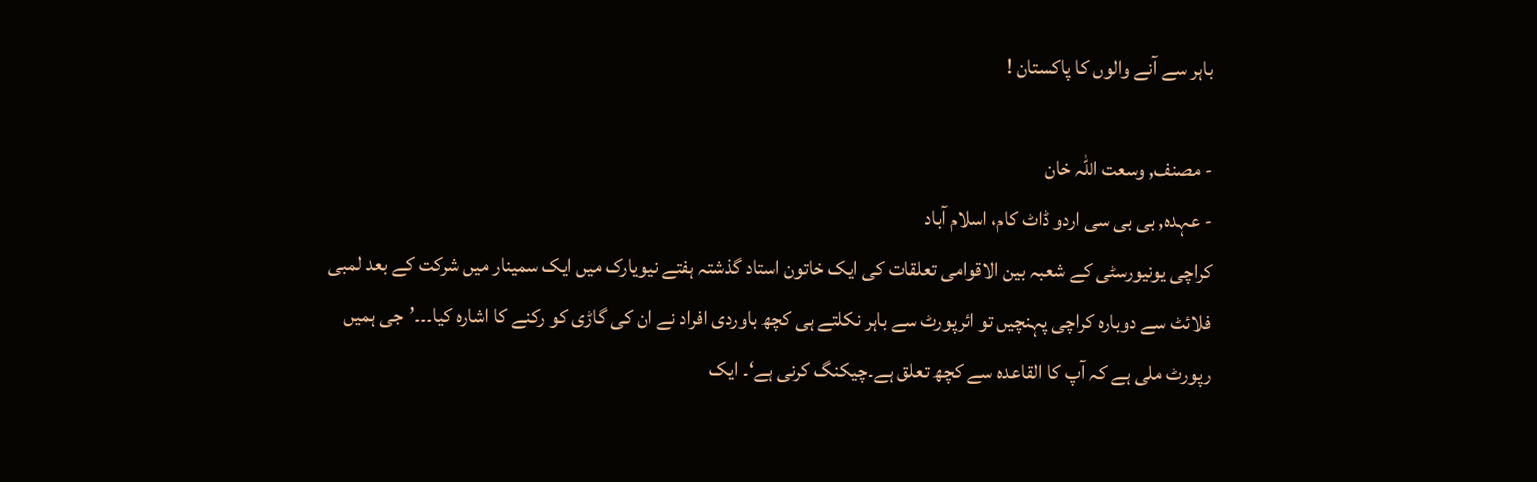باہر سے آنے والوں کا پاکستان !

- مصنف, وسعت اللہ خان
- عہدہ, بی بی سی اردو ڈاٹ کام، اسلام آباد
کراچی یونیورسٹی کے شعبہ بین الاقوامی تعلقات کی ایک خاتون استاد گذشتہ ہفتے نیویارک میں ایک سمینار میں شرکت کے بعد لمبی فلائٹ سے دوبارہ کراچی پہنچیں تو ائرپورٹ سے باہر نکلتے ہی کچھ باوردی افراد نے ان کی گاڑی کو رکنے کا اشارہ کیا۔۔۔’جی ہمیں رپورٹ ملی ہے کہ آپ کا القاعدہ سے کچھ تعلق ہے۔چیکنگ کرنی ہے‘۔ ایک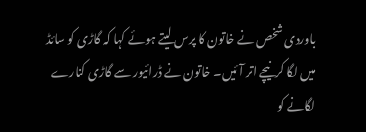باوردی شخص نے خاتون کا پرس لیتے ہوئے کہا کہ گاڑی کو سائڈ میں لگا کرنیچے اتر آئیں۔ خاتون نے ڈرائیور سے گاڑی کنارے لگانے کو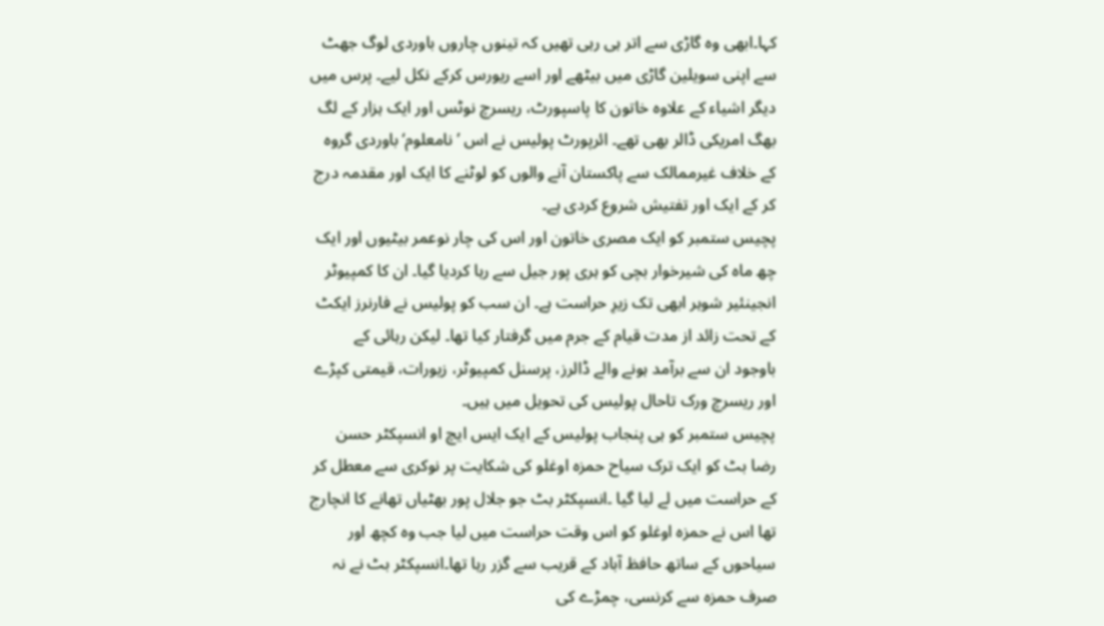کہا۔ابھی وہ گاڑی سے اتر ہی رہی تھیں کہ تینوں چاروں باوردی لوگ جھٹ سے اپنی سویلین گاڑی میں بیٹھے اور اسے ریورس کرکے نکل لیے۔ پرس میں دیگر اشیاء کے علاوہ خاتون کا پاسپورٹ، ریسرچ نوٹس اور ایک ہزار کے لگ بھگ امریکی ڈالر بھی تھے۔ ائرپورٹ پولیس نے اس ’نامعلوم‘ باوردی گروہ کے خلاف غیرممالک سے پاکستان آنے والوں کو لوٹنے کا ایک اور مقدمہ درج کر کے ایک اور تفتیش شروع کردی ہے۔
پچیس ستمبر کو ایک مصری خاتون اور اس کی چار نوعمر بیٹیوں اور ایک چھ ماہ کی شیرخوار بچی کو ہری پور جیل سے رہا کردیا گیا۔ ان کا کمپیوٹر انجینئیر شوہر ابھی تک زیرِ حراست ہے۔ ان سب کو پولیس نے فارنرز ایکٹ کے تحت زائد از مدت قیام کے جرم میں گرفتار کیا تھا۔ لیکن رہائی کے باوجود ان سے برآمد ہونے والے ڈالرز، پرسنل کمپیوٹر، زیورات، قیمتی کپڑے اور ریسرچ ورک تاحال پولیس کی تحویل میں ہیں۔
پچیس ستمبر کو ہی پنجاب پولیس کے ایک ایس ایچ او انسپکٹر حسن رضا بٹ کو ایک ترک سیاح حمزہ اوغلو کی شکایت پر نوکری سے معطل کر کے حراست میں لے لیا گیا ۔انسپکٹر بٹ جو جلال پور بھٹیاں تھانے کا انچارج تھا اس نے حمزہ اوغلو کو اس وقت حراست میں لیا جب وہ کچھ اور سیاحوں کے ساتھ حافظ آباد کے قریب سے گزر رہا تھا۔انسپکٹر بٹ نے نہ صرف حمزہ سے کرنسی، چمڑے کی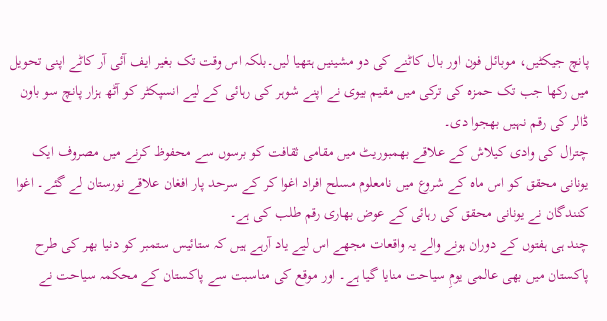پانچ جیکٹیں، موبائل فون اور بال کاٹنے کی دو مشینیں ہتھیا لیں۔بلکہ اس وقت تک بغیر ایف آئی آر کاٹے اپنی تحویل میں رکھا جب تک حمزہ کی ترکی میں مقیم بیوی نے اپنے شوہر کی رہائی کے لیے انسپکٹر کو آٹھ ہزار پانچ سو باون ڈالر کی رقم نہیں بھجوا دی۔
چترال کی وادی کیلاش کے علاقے بھمبوریٹ میں مقامی ثقافت کو برسوں سے محفوظ کرنے میں مصروف ایک یونانی محقق کو اس ماہ کے شروع میں نامعلوم مسلح افراد اغوا کر کے سرحد پار افغان علاقے نورستان لے گئے۔ اغوا کنندگان نے یونانی محقق کی رہائی کے عوض بھاری رقم طلب کی ہے۔
چند ہی ہفتوں کے دوران ہونے والے یہ واقعات مجھے اس لیے یاد آرہے ہیں کہ ستائیس ستمبر کو دنیا بھر کی طرح پاکستان میں بھی عالمی یومِ سیاحت منایا گیا ہے۔ اور موقع کی مناسبت سے پاکستان کے محکمہ سیاحت نے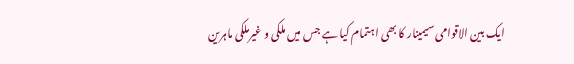ایک بین الاقوامی سیمینار کا بھی اہتمام کیا ہے جس میں ملکی و غیرملکی ماہرین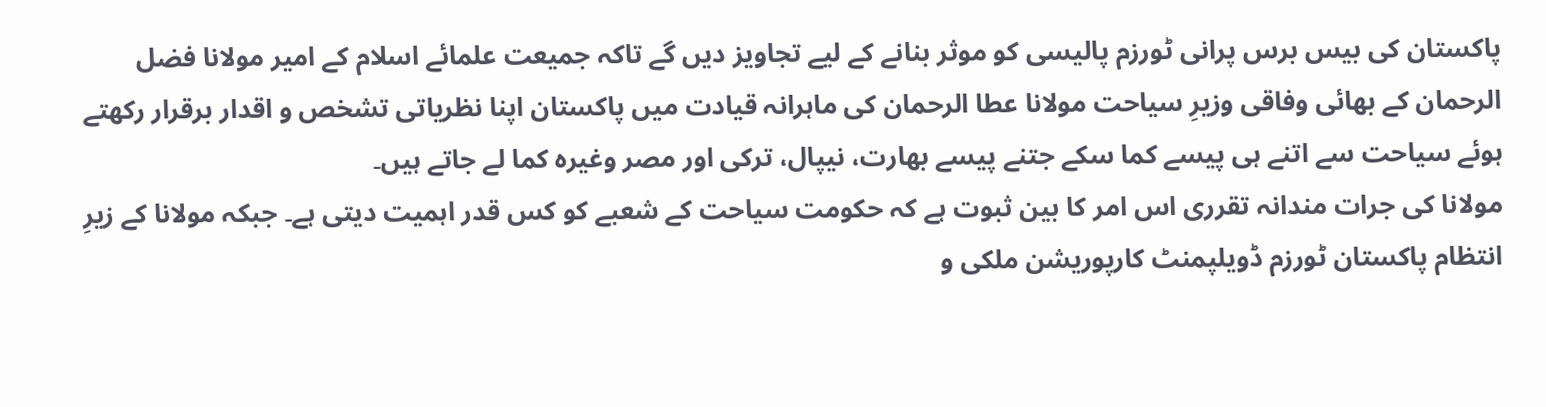پاکستان کی بیس برس پرانی ٹورزم پالیسی کو موثر بنانے کے لیے تجاویز دیں گے تاکہ جمیعت علمائے اسلام کے امیر مولانا فضل الرحمان کے بھائی وفاقی وزیرِ سیاحت مولانا عطا الرحمان کی ماہرانہ قیادت میں پاکستان اپنا نظریاتی تشخص و اقدار برقرار رکھتے ہوئے سیاحت سے اتنے ہی پیسے کما سکے جتنے پیسے بھارت، نیپال، ترکی اور مصر وغیرہ کما لے جاتے ہیں۔
مولانا کی جرات مندانہ تقرری اس امر کا بین ثبوت ہے کہ حکومت سیاحت کے شعبے کو کس قدر اہمیت دیتی ہے۔ جبکہ مولانا کے زیرِ انتظام پاکستان ٹورزم ڈویلپمنٹ کارپوریشن ملکی و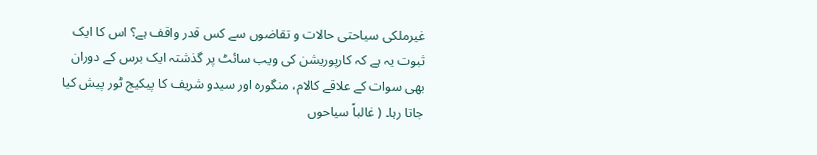غیرملکی سیاحتی حالات و تقاضوں سے کس قدر واقف ہے؟ اس کا ایک ثبوت یہ ہے کہ کارپوریشن کی ویب سائٹ پر گذشتہ ایک برس کے دوران بھی سوات کے علاقے کالام، منگورہ اور سیدو شریف کا پیکیج ٹور پیش کیا جاتا رہا۔ ( غالباً سیاحوں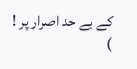کے بے حد اصرار پر ! )